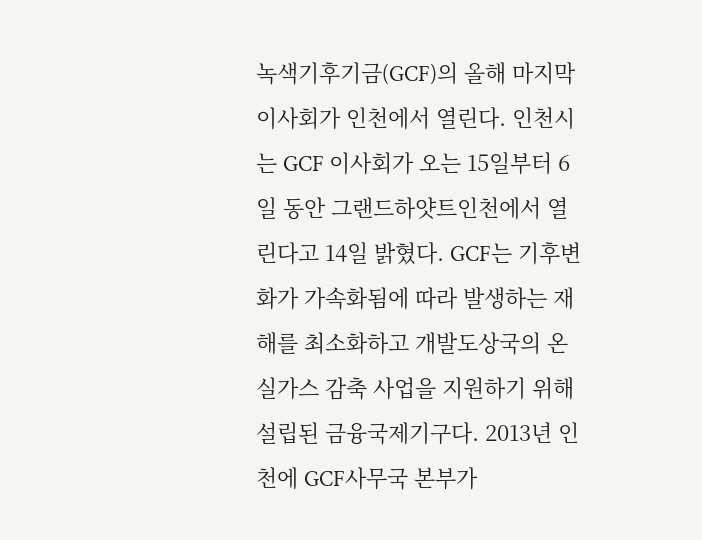녹색기후기금(GCF)의 올해 마지막 이사회가 인천에서 열린다. 인천시는 GCF 이사회가 오는 15일부터 6일 동안 그랜드하얏트인천에서 열린다고 14일 밝혔다. GCF는 기후변화가 가속화됨에 따라 발생하는 재해를 최소화하고 개발도상국의 온실가스 감축 사업을 지원하기 위해 설립된 금융국제기구다. 2013년 인천에 GCF사무국 본부가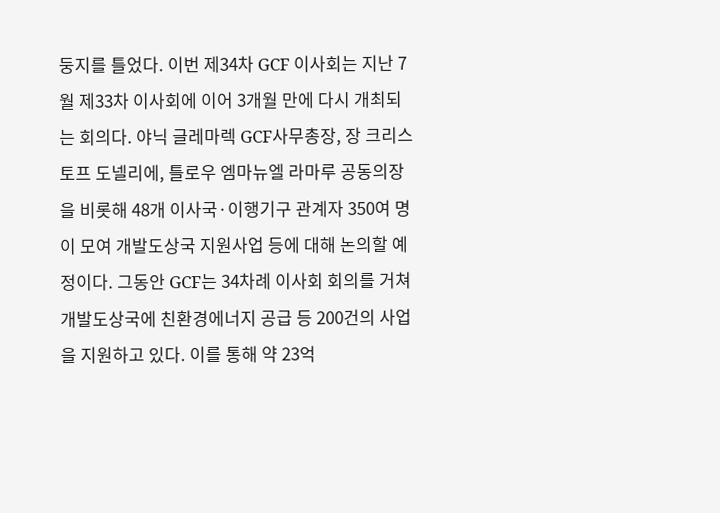둥지를 틀었다. 이번 제34차 GCF 이사회는 지난 7월 제33차 이사회에 이어 3개월 만에 다시 개최되는 회의다. 야닉 글레마렉 GCF사무총장, 장 크리스토프 도넬리에, 틀로우 엠마뉴엘 라마루 공동의장을 비롯해 48개 이사국·이행기구 관계자 350여 명이 모여 개발도상국 지원사업 등에 대해 논의할 예정이다. 그동안 GCF는 34차례 이사회 회의를 거쳐 개발도상국에 친환경에너지 공급 등 200건의 사업을 지원하고 있다. 이를 통해 약 23억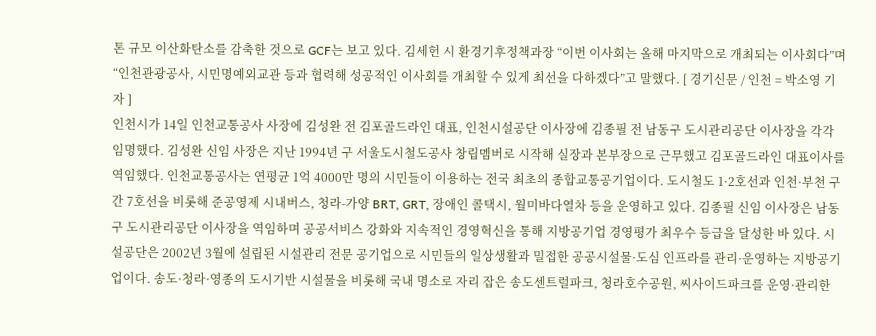톤 규모 이산화탄소를 감축한 것으로 GCF는 보고 있다. 김세헌 시 환경기후정책과장 “이번 이사회는 올해 마지막으로 개최되는 이사회다”며 “인천관광공사, 시민명예외교관 등과 협력해 성공적인 이사회를 개최할 수 있게 최선을 다하겠다”고 말했다. [ 경기신문 / 인천 = 박소영 기자 ]
인천시가 14일 인천교통공사 사장에 김성완 전 김포골드라인 대표, 인천시설공단 이사장에 김종필 전 남동구 도시관리공단 이사장을 각각 임명했다. 김성완 신임 사장은 지난 1994년 구 서울도시철도공사 창립멤버로 시작해 실장과 본부장으로 근무했고 김포골드라인 대표이사를 역임했다. 인천교통공사는 연평균 1억 4000만 명의 시민들이 이용하는 전국 최초의 종합교통공기업이다. 도시철도 1·2호선과 인천·부천 구간 7호선을 비롯해 준공영제 시내버스, 청라-가양 BRT, GRT, 장애인 콜택시, 월미바다열차 등을 운영하고 있다. 김종필 신임 이사장은 남동구 도시관리공단 이사장을 역임하며 공공서비스 강화와 지속적인 경영혁신을 통해 지방공기업 경영평가 최우수 등급을 달성한 바 있다. 시설공단은 2002년 3월에 설립된 시설관리 전문 공기업으로 시민들의 일상생활과 밀접한 공공시설물·도심 인프라를 관리·운영하는 지방공기업이다. 송도·청라·영종의 도시기반 시설물을 비롯해 국내 명소로 자리 잡은 송도센트럴파크, 청라호수공원, 씨사이드파크를 운영·관리한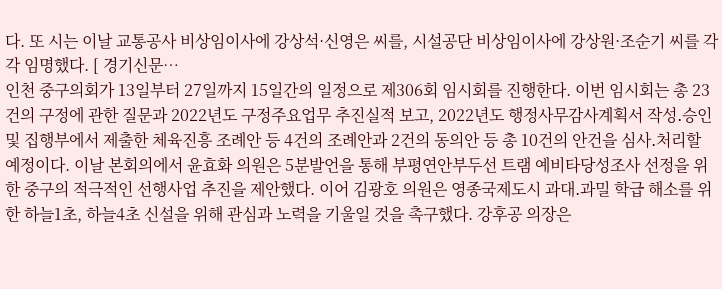다. 또 시는 이날 교통공사 비상임이사에 강상석·신영은 씨를, 시설공단 비상임이사에 강상원·조순기 씨를 각각 임명했다. [ 경기신문…
인천 중구의회가 13일부터 27일까지 15일간의 일정으로 제306회 임시회를 진행한다. 이번 임시회는 총 23건의 구정에 관한 질문과 2022년도 구정주요업무 추진실적 보고, 2022년도 행정사무감사계획서 작성․승인 및 집행부에서 제출한 체육진흥 조례안 등 4건의 조례안과 2건의 동의안 등 총 10건의 안건을 심사․처리할 예정이다. 이날 본회의에서 윤효화 의원은 5분발언을 통해 부평연안부두선 트램 예비타당성조사 선정을 위한 중구의 적극적인 선행사업 추진을 제안했다. 이어 김광호 의원은 영종국제도시 과대․과밀 학급 해소를 위한 하늘1초, 하늘4초 신설을 위해 관심과 노력을 기울일 것을 촉구했다. 강후공 의장은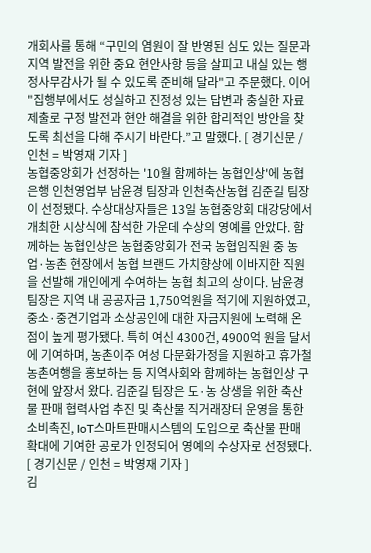개회사를 통해 “구민의 염원이 잘 반영된 심도 있는 질문과 지역 발전을 위한 중요 현안사항 등을 살피고 내실 있는 행정사무감사가 될 수 있도록 준비해 달라"고 주문했다. 이어 "집행부에서도 성실하고 진정성 있는 답변과 충실한 자료 제출로 구정 발전과 현안 해결을 위한 합리적인 방안을 찾도록 최선을 다해 주시기 바란다.”고 말했다. [ 경기신문 / 인천 = 박영재 기자 ]
농협중앙회가 선정하는 '10월 함께하는 농협인상'에 농협은행 인천영업부 남윤경 팀장과 인천축산농협 김준길 팀장이 선정됐다. 수상대상자들은 13일 농협중앙회 대강당에서 개최한 시상식에 참석한 가운데 수상의 영예를 안았다. 함께하는 농협인상은 농협중앙회가 전국 농협임직원 중 농업·농촌 현장에서 농협 브랜드 가치향상에 이바지한 직원을 선발해 개인에게 수여하는 농협 최고의 상이다. 남윤경 팀장은 지역 내 공공자금 1,750억원을 적기에 지원하였고, 중소·중견기업과 소상공인에 대한 자금지원에 노력해 온 점이 높게 평가됐다. 특히 여신 4300건, 4900억 원을 달서에 기여하며, 농촌이주 여성 다문화가정을 지원하고 휴가철 농촌여행을 홍보하는 등 지역사회와 함께하는 농협인상 구현에 앞장서 왔다. 김준길 팀장은 도·농 상생을 위한 축산물 판매 협력사업 추진 및 축산물 직거래장터 운영을 통한 소비촉진, IoT스마트판매시스템의 도입으로 축산물 판매 확대에 기여한 공로가 인정되어 영예의 수상자로 선정됐다. [ 경기신문 / 인천 = 박영재 기자 ]
김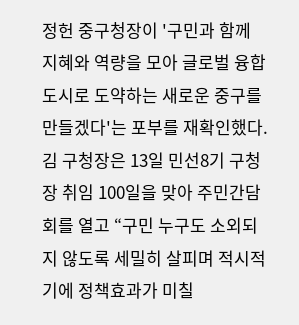정헌 중구청장이 '구민과 함께 지혜와 역량을 모아 글로벌 융합도시로 도약하는 새로운 중구를 만들겠다'는 포부를 재확인했다. 김 구청장은 13일 민선8기 구청장 취임 100일을 맞아 주민간담회를 열고 “구민 누구도 소외되지 않도록 세밀히 살피며 적시적기에 정책효과가 미칠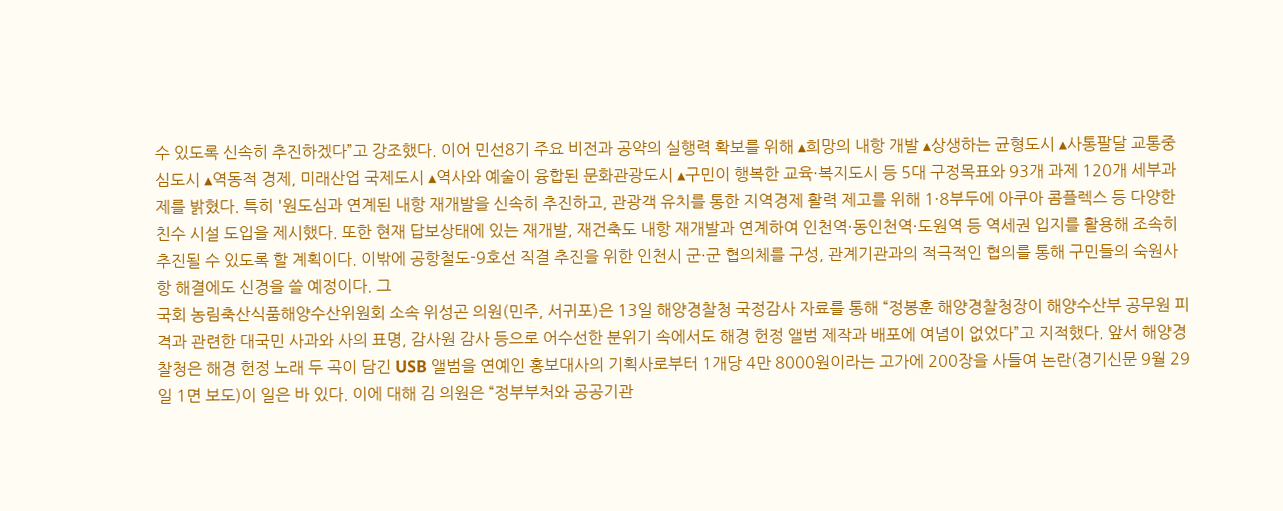수 있도록 신속히 추진하겠다”고 강조했다. 이어 민선8기 주요 비전과 공약의 실행력 확보를 위해 ▴희망의 내항 개발 ▴상생하는 균형도시 ▴사통팔달 교통중심도시 ▴역동적 경제, 미래산업 국제도시 ▴역사와 예술이 융합된 문화관광도시 ▴구민이 행복한 교육·복지도시 등 5대 구정목표와 93개 과제 120개 세부과제를 밝혔다. 특히 '원도심과 연계된 내항 재개발을 신속히 추진하고, 관광객 유치를 통한 지역경제 활력 제고를 위해 1·8부두에 아쿠아 콤플렉스 등 다양한 친수 시설 도입을 제시했다. 또한 현재 답보상태에 있는 재개발, 재건축도 내항 재개발과 연계하여 인천역·동인천역·도원역 등 역세권 입지를 활용해 조속히 추진될 수 있도록 할 계획이다. 이밖에 공항철도-9호선 직결 추진을 위한 인천시 군·군 협의체를 구성, 관계기관과의 적극적인 협의를 통해 구민들의 숙원사항 해결에도 신경을 쓸 예정이다. 그
국회 농림축산식품해양수산위원회 소속 위성곤 의원(민주, 서귀포)은 13일 해양경찰청 국정감사 자료를 통해 “정봉훈 해양경찰청장이 해양수산부 공무원 피격과 관련한 대국민 사과와 사의 표명, 감사원 감사 등으로 어수선한 분위기 속에서도 해경 헌정 앨범 제작과 배포에 여념이 없었다”고 지적했다. 앞서 해양경찰청은 해경 헌정 노래 두 곡이 담긴 USB 앨범을 연예인 홍보대사의 기획사로부터 1개당 4만 8000원이라는 고가에 200장을 사들여 논란(경기신문 9월 29일 1면 보도)이 일은 바 있다. 이에 대해 김 의원은 “정부부처와 공공기관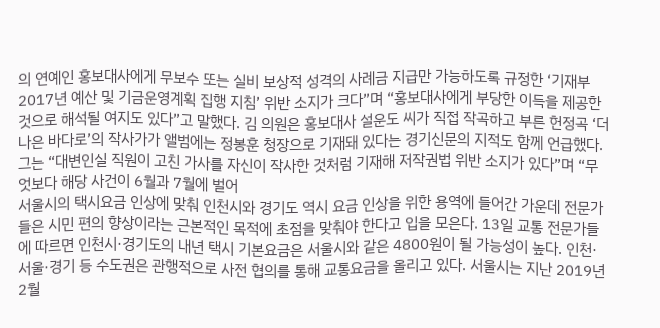의 연예인 홍보대사에게 무보수 또는 실비 보상적 성격의 사례금 지급만 가능하도록 규정한 ‘기재부 2017년 예산 및 기금운영계획 집행 지침’ 위반 소지가 크다”며 “홍보대사에게 부당한 이득을 제공한 것으로 해석될 여지도 있다”고 말했다. 김 의원은 홍보대사 설운도 씨가 직접 작곡하고 부른 헌정곡 ‘더 나은 바다로’의 작사가가 앨범에는 정봉훈 청장으로 기재돼 있다는 경기신문의 지적도 함께 언급했다. 그는 “대변인실 직원이 고친 가사를 자신이 작사한 것처럼 기재해 저작권법 위반 소지가 있다”며 “무엇보다 해당 사건이 6월과 7월에 벌어
서울시의 택시요금 인상에 맞춰 인천시와 경기도 역시 요금 인상을 위한 용역에 들어간 가운데 전문가들은 시민 편의 향상이라는 근본적인 목적에 초점을 맞춰야 한다고 입을 모은다. 13일 교통 전문가들에 따르면 인천시·경기도의 내년 택시 기본요금은 서울시와 같은 4800원이 될 가능성이 높다. 인천·서울·경기 등 수도권은 관행적으로 사전 협의를 통해 교통요금을 올리고 있다. 서울시는 지난 2019년 2월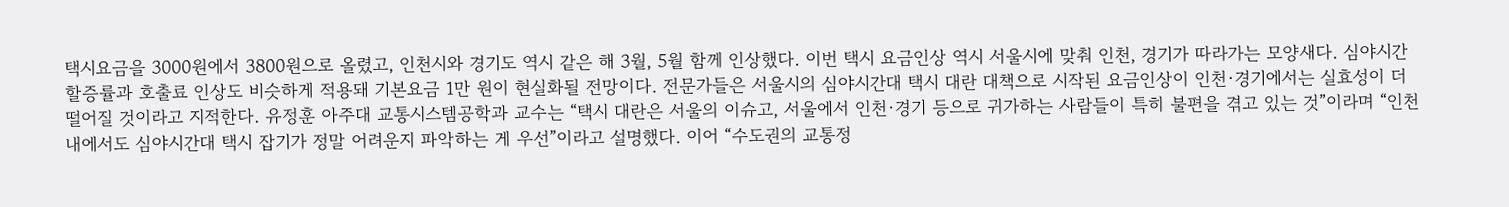택시요금을 3000원에서 3800원으로 올렸고, 인천시와 경기도 역시 같은 해 3월, 5월 함께 인상했다. 이번 택시 요금인상 역시 서울시에 맞춰 인천, 경기가 따라가는 모양새다. 심야시간 할증률과 호출료 인상도 비슷하게 적용돼 기본요금 1만 원이 현실화될 전망이다. 전문가들은 서울시의 심야시간대 택시 대란 대책으로 시작된 요금인상이 인천·경기에서는 실효성이 더 떨어질 것이라고 지적한다. 유정훈 아주대 교통시스템공학과 교수는 “택시 대란은 서울의 이슈고, 서울에서 인천·경기 등으로 귀가하는 사람들이 특히 불편을 겪고 있는 것”이라며 “인천 내에서도 심야시간대 택시 잡기가 정말 어려운지 파악하는 게 우선”이라고 설명했다. 이어 “수도권의 교통정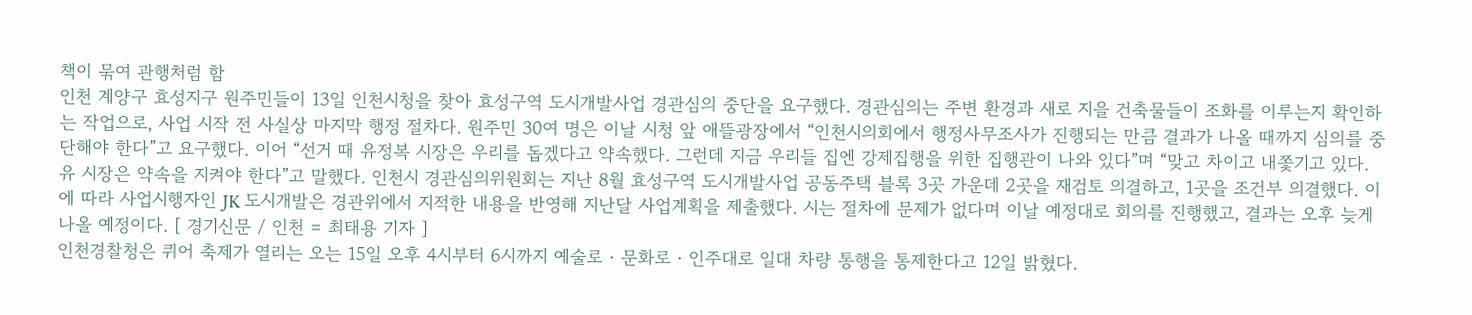책이 묶여 관행처럼 함
인천 계양구 효성지구 원주민들이 13일 인천시청을 찾아 효성구역 도시개발사업 경관심의 중단을 요구했다. 경관심의는 주변 환경과 새로 지을 건축물들이 조화를 이루는지 확인하는 작업으로, 사업 시작 전 사실상 마지막 행정 절차다. 원주민 30여 명은 이날 시청 앞 애뜰광장에서 “인천시의회에서 행정사무조사가 진행되는 만큼 결과가 나올 때까지 심의를 중단해야 한다”고 요구했다. 이어 “선거 때 유정복 시장은 우리를 돕겠다고 약속했다. 그런데 지금 우리들 집엔 강제집행을 위한 집행관이 나와 있다”며 “맞고 차이고 내쫓기고 있다. 유 시장은 약속을 지켜야 한다”고 말했다. 인천시 경관심의위원회는 지난 8월 효성구역 도시개발사업 공동주택 블록 3곳 가운데 2곳을 재검토 의결하고, 1곳을 조건부 의결했다. 이에 따라 사업시행자인 JK 도시개발은 경관위에서 지적한 내용을 반영해 지난달 사업계획을 제출했다. 시는 절차에 문제가 없다며 이날 예정대로 회의를 진행했고, 결과는 오후 늦게 나올 예정이다. [ 경기신문 / 인천 = 최태용 기자 ]
인천경찰청은 퀴어 축제가 열리는 오는 15일 오후 4시부터 6시까지 예술로‧문화로‧인주대로 일대 차량 통행을 통제한다고 12일 밝혔다.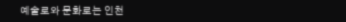예술로와 문화로는 인천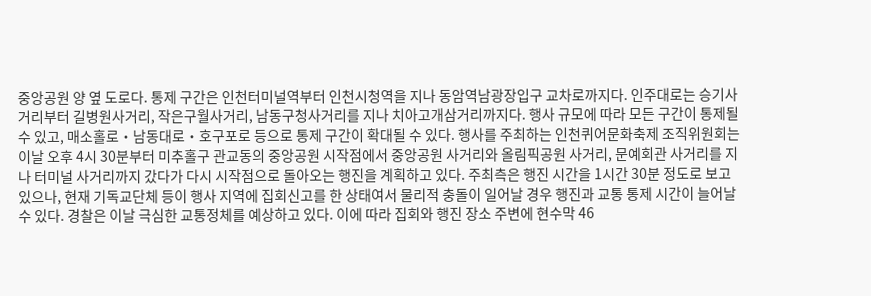중앙공원 양 옆 도로다. 통제 구간은 인천터미널역부터 인천시청역을 지나 동암역남광장입구 교차로까지다. 인주대로는 승기사거리부터 길병원사거리, 작은구월사거리, 남동구청사거리를 지나 치아고개삼거리까지다. 행사 규모에 따라 모든 구간이 통제될 수 있고, 매소홀로‧남동대로‧호구포로 등으로 통제 구간이 확대될 수 있다. 행사를 주최하는 인천퀴어문화축제 조직위원회는 이날 오후 4시 30분부터 미추홀구 관교동의 중앙공원 시작점에서 중앙공원 사거리와 올림픽공원 사거리, 문예회관 사거리를 지나 터미널 사거리까지 갔다가 다시 시작점으로 돌아오는 행진을 계획하고 있다. 주최측은 행진 시간을 1시간 30분 정도로 보고 있으나, 현재 기독교단체 등이 행사 지역에 집회신고를 한 상태여서 물리적 충돌이 일어날 경우 행진과 교통 통제 시간이 늘어날 수 있다. 경찰은 이날 극심한 교통정체를 예상하고 있다. 이에 따라 집회와 행진 장소 주변에 현수막 46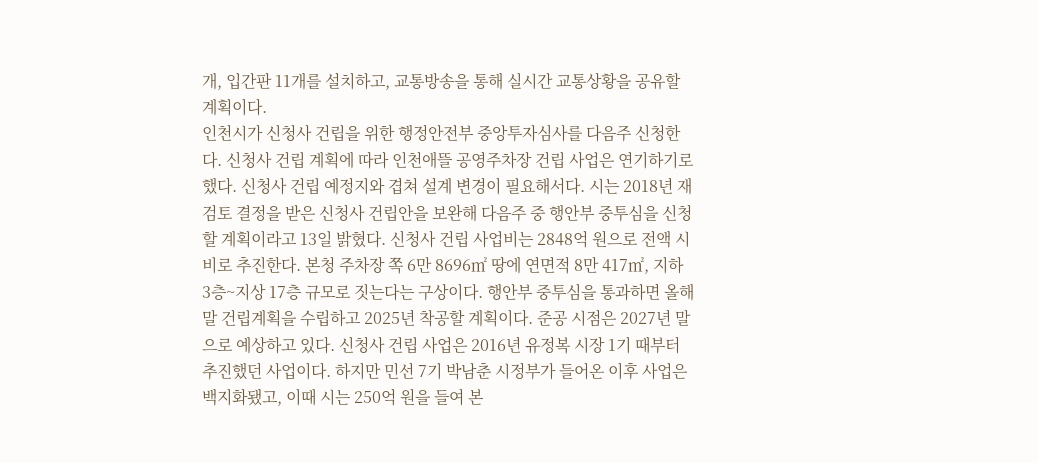개, 입간판 11개를 설치하고, 교통방송을 통해 실시간 교통상황을 공유할 계획이다.
인천시가 신청사 건립을 위한 행정안전부 중앙투자심사를 다음주 신청한다. 신청사 건립 계획에 따라 인천애뜰 공영주차장 건립 사업은 연기하기로 했다. 신청사 건립 예정지와 겹쳐 설계 변경이 필요해서다. 시는 2018년 재검토 결정을 받은 신청사 건립안을 보완해 다음주 중 행안부 중투심을 신청할 계획이라고 13일 밝혔다. 신청사 건립 사업비는 2848억 원으로 전액 시비로 추진한다. 본청 주차장 쪽 6만 8696㎡ 땅에 연면적 8만 417㎡, 지하 3층~지상 17층 규모로 짓는다는 구상이다. 행안부 중투심을 통과하면 올해 말 건립계획을 수립하고 2025년 착공할 계획이다. 준공 시점은 2027년 말으로 예상하고 있다. 신청사 건립 사업은 2016년 유정복 시장 1기 때부터 추진했던 사업이다. 하지만 민선 7기 박남춘 시정부가 들어온 이후 사업은 백지화됐고, 이때 시는 250억 원을 들여 본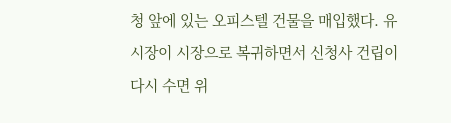청 앞에 있는 오피스텔 건물을 매입했다. 유 시장이 시장으로 복귀하면서 신청사 건립이 다시 수면 위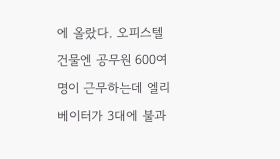에 올랐다. 오피스텔 건물엔 공무원 600여 명이 근무하는데 엘리베이터가 3대에 불과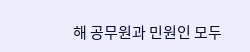해 공무원과 민원인 모두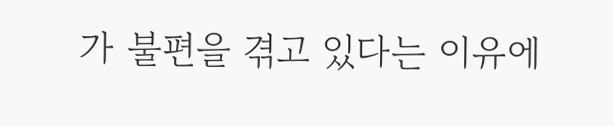가 불편을 겪고 있다는 이유에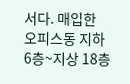서다. 매입한 오피스동 지하 6층~지상 18층